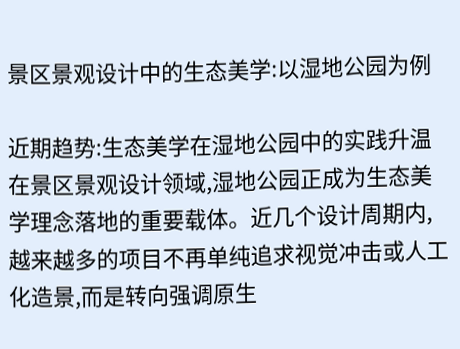景区景观设计中的生态美学:以湿地公园为例

近期趋势:生态美学在湿地公园中的实践升温
在景区景观设计领域,湿地公园正成为生态美学理念落地的重要载体。近几个设计周期内,越来越多的项目不再单纯追求视觉冲击或人工化造景,而是转向强调原生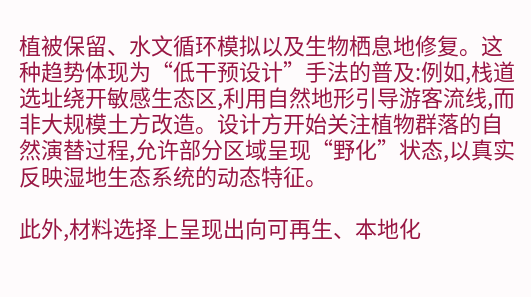植被保留、水文循环模拟以及生物栖息地修复。这种趋势体现为“低干预设计”手法的普及:例如,栈道选址绕开敏感生态区,利用自然地形引导游客流线,而非大规模土方改造。设计方开始关注植物群落的自然演替过程,允许部分区域呈现“野化”状态,以真实反映湿地生态系统的动态特征。

此外,材料选择上呈现出向可再生、本地化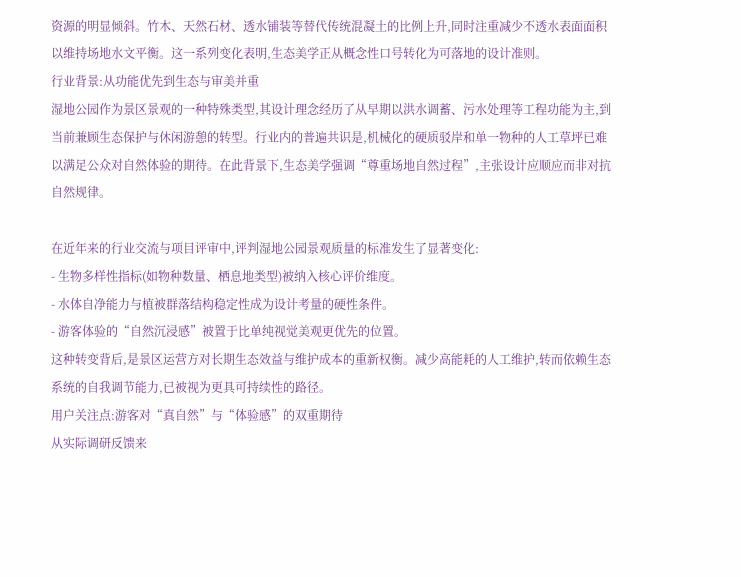资源的明显倾斜。竹木、天然石材、透水铺装等替代传统混凝土的比例上升,同时注重减少不透水表面面积以维持场地水文平衡。这一系列变化表明,生态美学正从概念性口号转化为可落地的设计准则。
行业背景:从功能优先到生态与审美并重
湿地公园作为景区景观的一种特殊类型,其设计理念经历了从早期以洪水调蓄、污水处理等工程功能为主,到当前兼顾生态保护与休闲游憩的转型。行业内的普遍共识是,机械化的硬质驳岸和单一物种的人工草坪已难以满足公众对自然体验的期待。在此背景下,生态美学强调“尊重场地自然过程”,主张设计应顺应而非对抗自然规律。

在近年来的行业交流与项目评审中,评判湿地公园景观质量的标准发生了显著变化:
- 生物多样性指标(如物种数量、栖息地类型)被纳入核心评价维度。
- 水体自净能力与植被群落结构稳定性成为设计考量的硬性条件。
- 游客体验的“自然沉浸感”被置于比单纯视觉美观更优先的位置。
这种转变背后,是景区运营方对长期生态效益与维护成本的重新权衡。减少高能耗的人工维护,转而依赖生态系统的自我调节能力,已被视为更具可持续性的路径。
用户关注点:游客对“真自然”与“体验感”的双重期待
从实际调研反馈来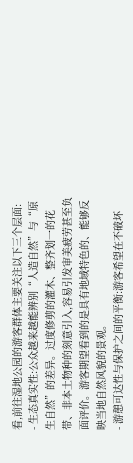看,前往湿地公园的游客群体主要关注以下三个层面:
- 生态真实性:公众越来越能辨别“人造自然”与“原生自然”的差异。过度修剪的灌木、整齐划一的花带、非本土物种的刻意引入,容易引发审美疲劳甚至负面评价。游客期望看到的是具有地域特色的、能够反映当地自然风貌的景观。
- 游憩可达性与保护之间的平衡:游客希望在不破坏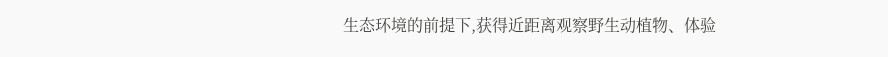生态环境的前提下,获得近距离观察野生动植物、体验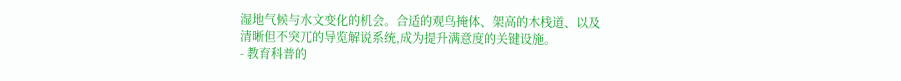湿地气候与水文变化的机会。合适的观鸟掩体、架高的木栈道、以及清晰但不突兀的导览解说系统,成为提升满意度的关键设施。
- 教育科普的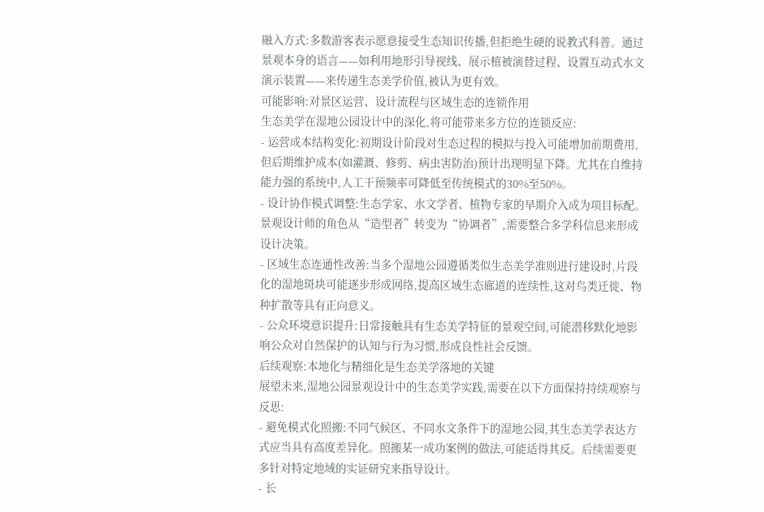融入方式:多数游客表示愿意接受生态知识传播,但拒绝生硬的说教式科普。通过景观本身的语言——如利用地形引导视线、展示植被演替过程、设置互动式水文演示装置——来传递生态美学价值,被认为更有效。
可能影响:对景区运营、设计流程与区域生态的连锁作用
生态美学在湿地公园设计中的深化,将可能带来多方位的连锁反应:
- 运营成本结构变化:初期设计阶段对生态过程的模拟与投入可能增加前期费用,但后期维护成本(如灌溉、修剪、病虫害防治)预计出现明显下降。尤其在自维持能力强的系统中,人工干预频率可降低至传统模式的30%至50%。
- 设计协作模式调整:生态学家、水文学者、植物专家的早期介入成为项目标配。景观设计师的角色从“造型者”转变为“协调者”,需要整合多学科信息来形成设计决策。
- 区域生态连通性改善:当多个湿地公园遵循类似生态美学准则进行建设时,片段化的湿地斑块可能逐步形成网络,提高区域生态廊道的连续性,这对鸟类迁徙、物种扩散等具有正向意义。
- 公众环境意识提升:日常接触具有生态美学特征的景观空间,可能潜移默化地影响公众对自然保护的认知与行为习惯,形成良性社会反馈。
后续观察:本地化与精细化是生态美学落地的关键
展望未来,湿地公园景观设计中的生态美学实践,需要在以下方面保持持续观察与反思:
- 避免模式化照搬:不同气候区、不同水文条件下的湿地公园,其生态美学表达方式应当具有高度差异化。照搬某一成功案例的做法,可能适得其反。后续需要更多针对特定地域的实证研究来指导设计。
- 长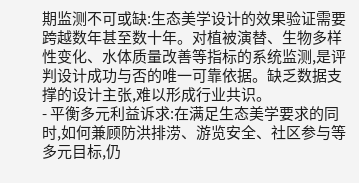期监测不可或缺:生态美学设计的效果验证需要跨越数年甚至数十年。对植被演替、生物多样性变化、水体质量改善等指标的系统监测,是评判设计成功与否的唯一可靠依据。缺乏数据支撑的设计主张,难以形成行业共识。
- 平衡多元利益诉求:在满足生态美学要求的同时,如何兼顾防洪排涝、游览安全、社区参与等多元目标,仍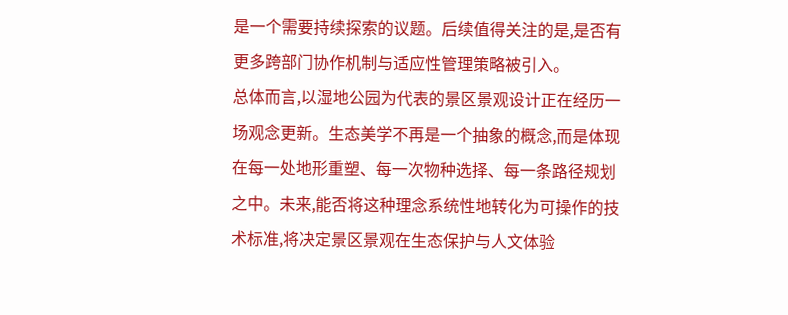是一个需要持续探索的议题。后续值得关注的是,是否有更多跨部门协作机制与适应性管理策略被引入。
总体而言,以湿地公园为代表的景区景观设计正在经历一场观念更新。生态美学不再是一个抽象的概念,而是体现在每一处地形重塑、每一次物种选择、每一条路径规划之中。未来,能否将这种理念系统性地转化为可操作的技术标准,将决定景区景观在生态保护与人文体验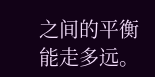之间的平衡能走多远。